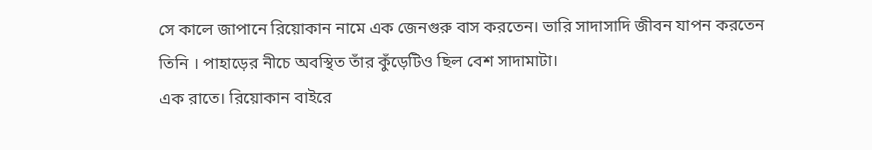সে কালে জাপানে রিয়োকান নামে এক জেনগুরু বাস করতেন। ভারি সাদাসাদি জীবন যাপন করতেন তিনি । পাহাড়ের নীচে অবস্থিত তাঁর কুঁড়েটিও ছিল বেশ সাদামাটা।
এক রাতে। রিয়োকান বাইরে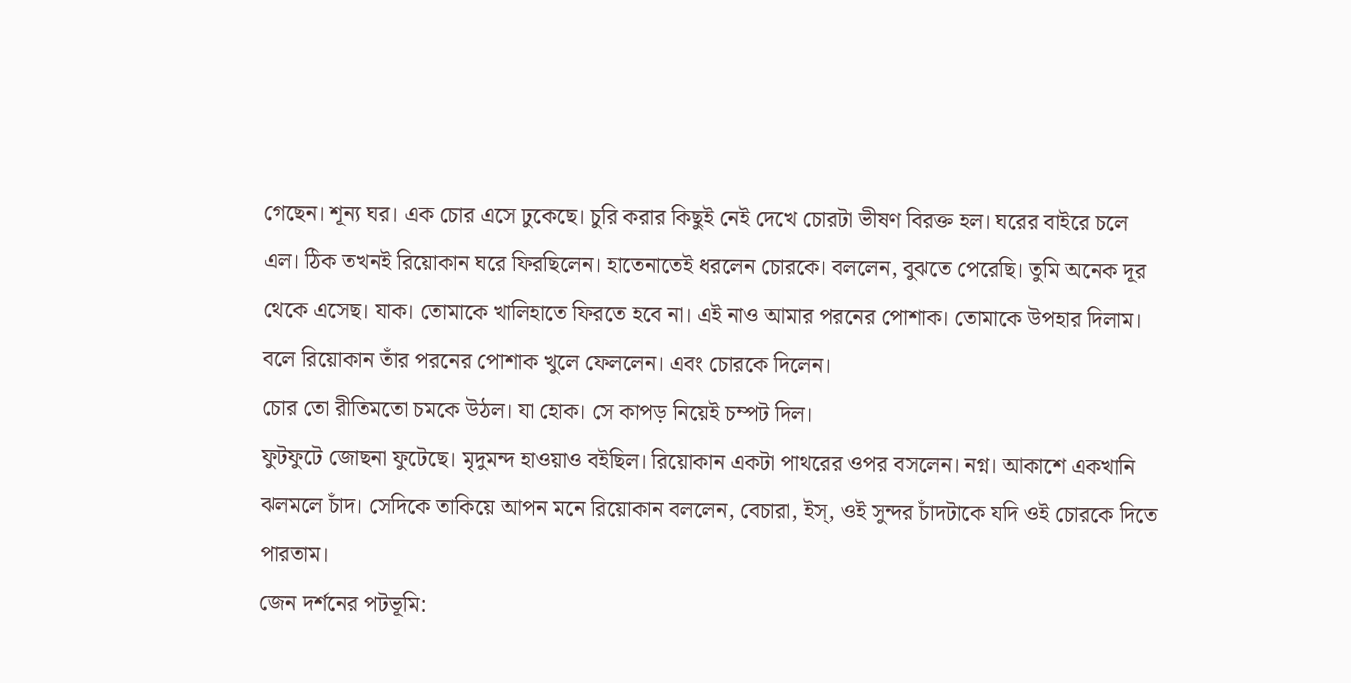গেছেন। শূন্য ঘর। এক চোর এসে ঢুকেছে। চুরি করার কিছুই নেই দেখে চোরটা ভীষণ বিরক্ত হল। ঘরের বাইরে চলে এল। ঠিক তখনই রিয়োকান ঘরে ফিরছিলেন। হাতেনাতেই ধরলেন চোরকে। বললেন, বুঝতে পেরেছি। তুমি অনেক দূর থেকে এসেছ। যাক। তোমাকে খালিহাতে ফিরতে হবে না। এই নাও আমার পরনের পোশাক। তোমাকে উপহার দিলাম। বলে রিয়োকান তাঁর পরনের পোশাক খুলে ফেললেন। এবং চোরকে দিলেন।
চোর তো রীতিমতো চমকে উঠল। যা হোক। সে কাপড় নিয়েই চম্পট দিল।
ফুটফুটে জোছনা ফুটেছে। মৃদুমন্দ হাওয়াও বইছিল। রিয়োকান একটা পাথরের ওপর বসলেন। নগ্ন। আকাশে একখানি ঝলমলে চাঁদ। সেদিকে তাকিয়ে আপন মনে রিয়োকান বললেন, বেচারা, ইস্, ওই সুন্দর চাঁদটাকে যদি ওই চোরকে দিতে পারতাম।
জেন দর্শনের পটভূমি: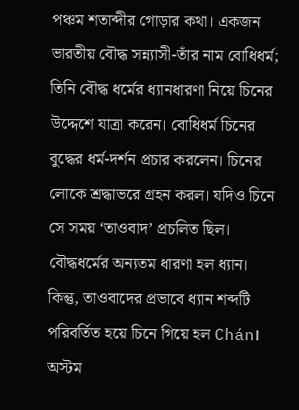পঞ্চম শতাব্দীর গোড়ার কথা। একজন ভারতীয় বৌদ্ধ সন্ন্যাসী-তাঁর নাম বোধিধর্ম; তিনি বৌদ্ধ ধর্মের ধ্যানধারণা নিয়ে চিনের উদ্দেশে যাত্রা করেন। বোধিধর্ম চিনের বুদ্ধের ধর্ম-দর্শন প্রচার করলেন। চিনের লোকে শ্রদ্ধাভরে গ্রহন করল। যদিও চিনে সে সময় ‘তাওবাদ’ প্রচলিত ছিল। বৌদ্ধধর্মের অন্যতম ধারণা হল ধ্যান। কিন্তু, তাওবাদের প্রভাবে ধ্যান শব্দটি পরিবর্তিত হয়ে চিনে গিয়ে হল Chán। অস্টম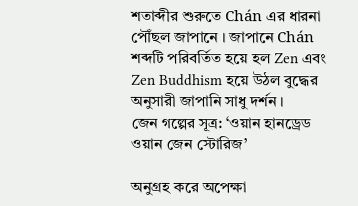শতাব্দীর শুরুতে Chán এর ধারনা পৌঁছল জাপানে । জাপানে Chán শব্দটি পরিবর্তিত হয়ে হল Zen এবং Zen Buddhism হয়ে উঠল বুদ্ধের অনুসারী জাপানি সাধু দর্শন ।
জেন গল্পের সূত্র: ‘ওয়ান হানড্রেড ওয়ান জেন স্টোরিজ’

অনুগ্রহ করে অপেক্ষা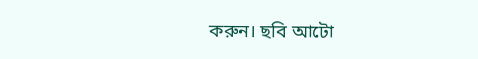করুন। ছবি আটো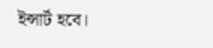ইন্সার্ট হবে।